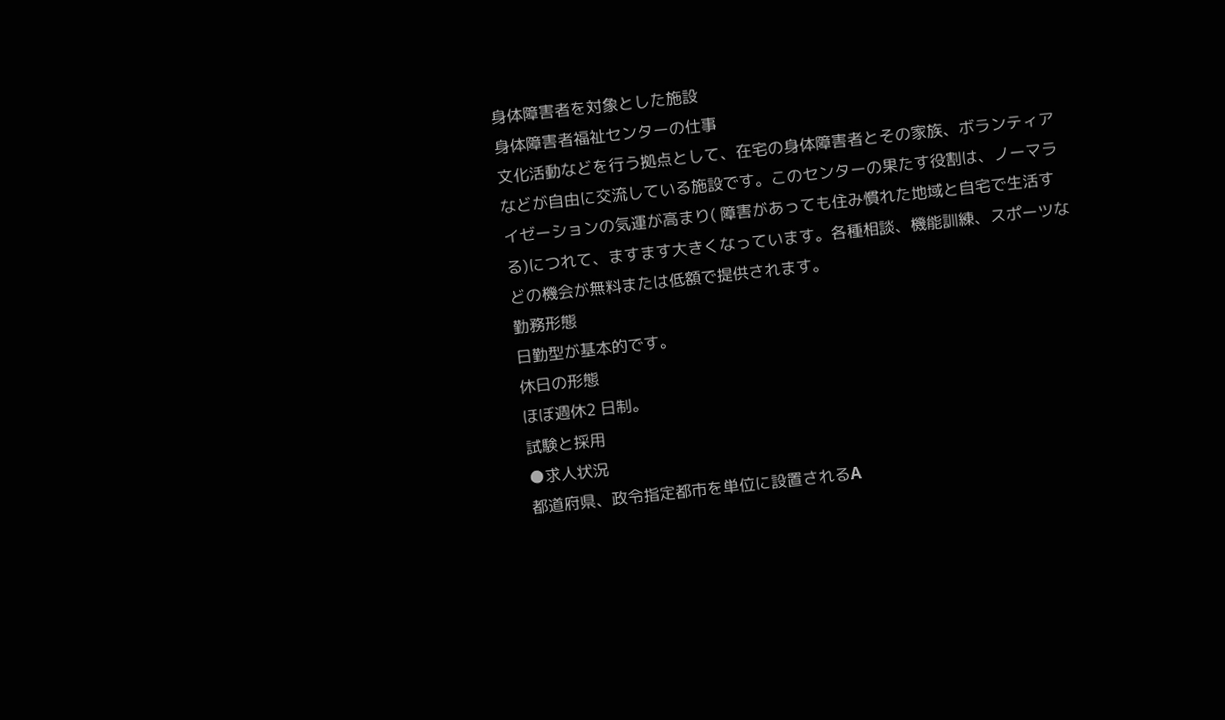身体障害者を対象とした施設
身体障害者福祉センターの仕事
文化活動などを行う拠点として、在宅の身体障害者とその家族、ボランティアなどが自由に交流している施設です。このセンターの果たす役割は、ノーマライゼーションの気運が高まり( 障害があっても住み慣れた地域と自宅で生活する)につれて、ますます大きくなっています。各種相談、機能訓練、スポーツなどの機会が無料または低額で提供されます。
勤務形態
日勤型が基本的です。
休日の形態
ほぼ週休2 日制。
試験と採用
●求人状況
都道府県、政令指定都市を単位に設置されるA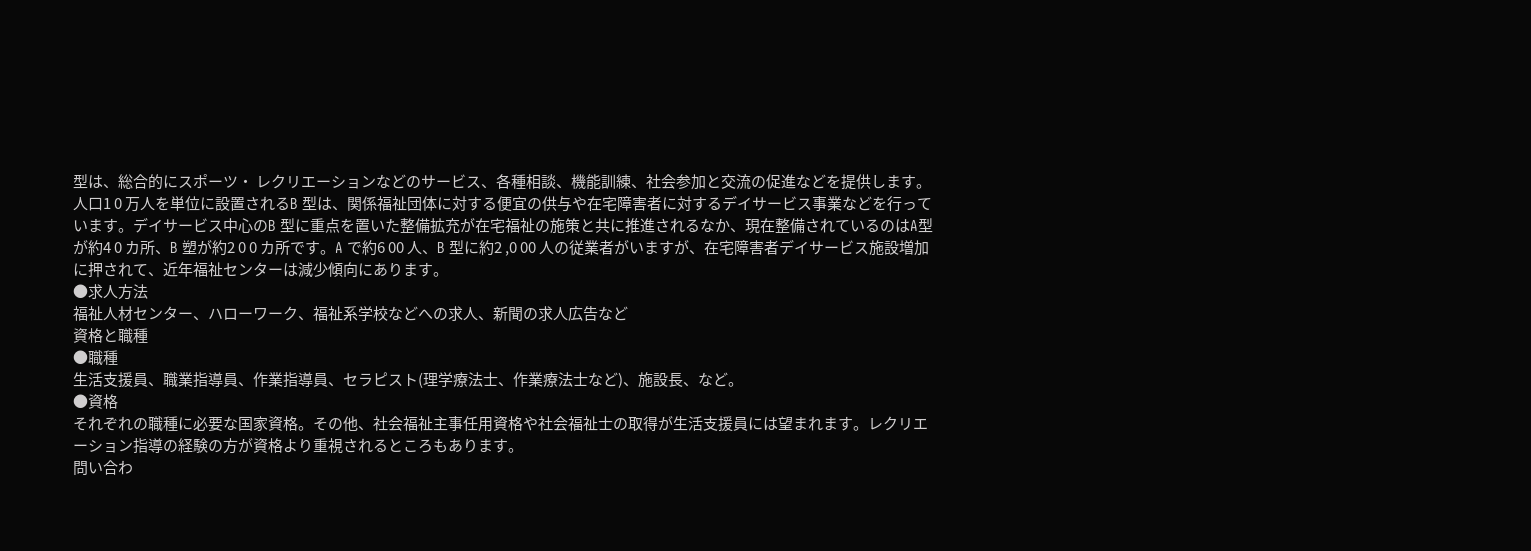型は、総合的にスポーツ・ レクリエーションなどのサービス、各種相談、機能訓練、社会参加と交流の促進などを提供します。人口1 0 万人を単位に設置されるB 型は、関係福祉団体に対する便宜の供与や在宅障害者に対するデイサービス事業などを行っています。デイサービス中心のB 型に重点を置いた整備拡充が在宅福祉の施策と共に推進されるなか、現在整備されているのはA型が約4 0 カ所、B 塑が約2 0 0 カ所です。A で約6 00 人、B 型に約2 ,0 00 人の従業者がいますが、在宅障害者デイサービス施設増加に押されて、近年福祉センターは減少傾向にあります。
●求人方法
福祉人材センター、ハローワーク、福祉系学校などへの求人、新聞の求人広告など
資格と職種
●職種
生活支援員、職業指導員、作業指導員、セラピスト(理学療法士、作業療法士など)、施設長、など。
●資格
それぞれの職種に必要な国家資格。その他、社会福祉主事任用資格や社会福祉士の取得が生活支援員には望まれます。レクリエーション指導の経験の方が資格より重視されるところもあります。
問い合わ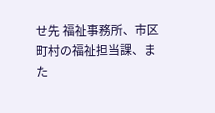せ先 福祉事務所、市区町村の福祉担当課、また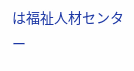は福祉人材センター